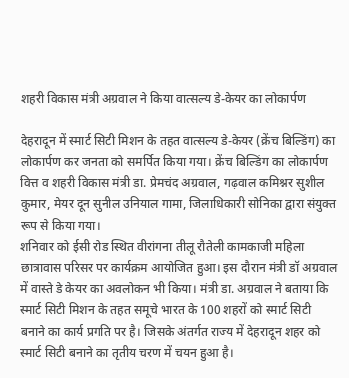शहरी विकास मंत्री अग्रवाल ने किया वात्सल्य डे-केयर का लोकार्पण

देहरादून में स्मार्ट सिटी मिशन के तहत वात्सल्य डे-केयर (क्रेंच बिल्डिंग) का लोकार्पण कर जनता को समर्पित किया गया। क्रेंच बिल्डिंग का लोकार्पण वित्त व शहरी विकास मंत्री डा. प्रेमचंद अग्रवाल, गढ़वाल कमिश्नर सुशील कुमार, मेयर दून सुनील उनियाल गामा, जिलाधिकारी सोनिका द्वारा संयुक्त रूप से किया गया।
शनिवार को ईसी रोड स्थित वीरांगना तीलू रौतेली कामकाजी महिला छात्रावास परिसर पर कार्यक्रम आयोजित हुआ। इस दौरान मंत्री डॉ अग्रवाल में वास्ते डे केयर का अवलोकन भी किया। मंत्री डा. अग्रवाल ने बताया कि स्मार्ट सिटी मिशन के तहत समूचे भारत के 100 शहरों को स्मार्ट सिटी बनाने का कार्य प्रगति पर है। जिसके अंतर्गत राज्य में देहरादून शहर को स्मार्ट सिटी बनाने का तृतीय चरण में चयन हुआ है।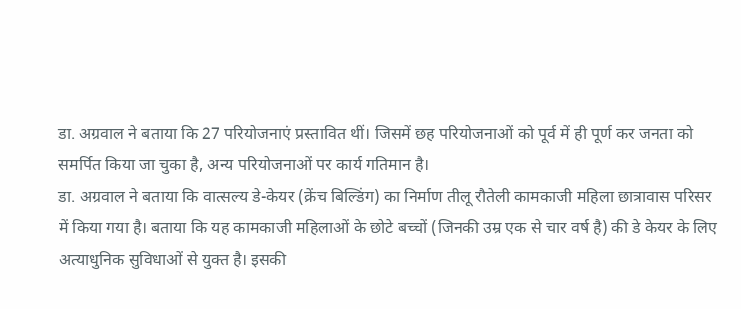डा. अग्रवाल ने बताया कि 27 परियोजनाएं प्रस्तावित थीं। जिसमें छह परियोजनाओं को पूर्व में ही पूर्ण कर जनता को समर्पित किया जा चुका है, अन्य परियोजनाओं पर कार्य गतिमान है।
डा. अग्रवाल ने बताया कि वात्सल्य डे-केयर (क्रेंच बिल्डिंग) का निर्माण तीलू रौतेली कामकाजी महिला छात्रावास परिसर में किया गया है। बताया कि यह कामकाजी महिलाओं के छोटे बच्चों (जिनकी उम्र एक से चार वर्ष है) की डे केयर के लिए अत्याधुनिक सुविधाओं से युक्त है। इसकी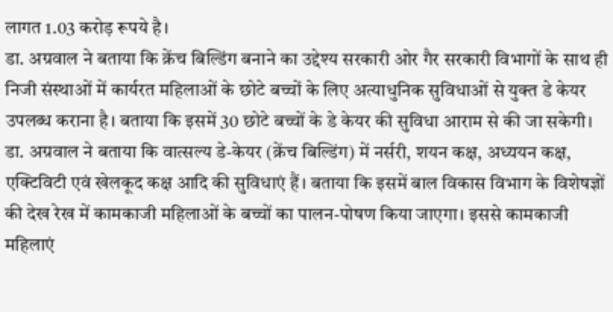लागत 1.03 करोड़ रूपये है।
डा. अग्रवाल ने बताया कि क्रेंच बिल्डिंग बनाने का उद्देश्य सरकारी ओर गैर सरकारी विभागों के साथ ही निजी संस्थाओं में कार्यरत महिलाओं के छोटे बच्चों के लिए अत्याधुनिक सुविधाओं से युक्त डे केयर उपलब्ध कराना है। बताया कि इसमें 30 छोटे बच्चों के डे केयर की सुविधा आराम से की जा सकेगी।
डा. अग्रवाल ने बताया कि वात्सल्य डे-केयर (क्रेंच बिल्डिंग) में नर्सरी, शयन कक्ष, अध्ययन कक्ष, एक्टिविटी एवं खेलकूद कक्ष आदि की सुविधाएं हैं। बताया कि इसमें बाल विकास विभाग के विशेषज्ञों की देख रेख में कामकाजी महिलाओं के बच्चों का पालन-पोषण किया जाएगा। इससे कामकाजी महिलाएं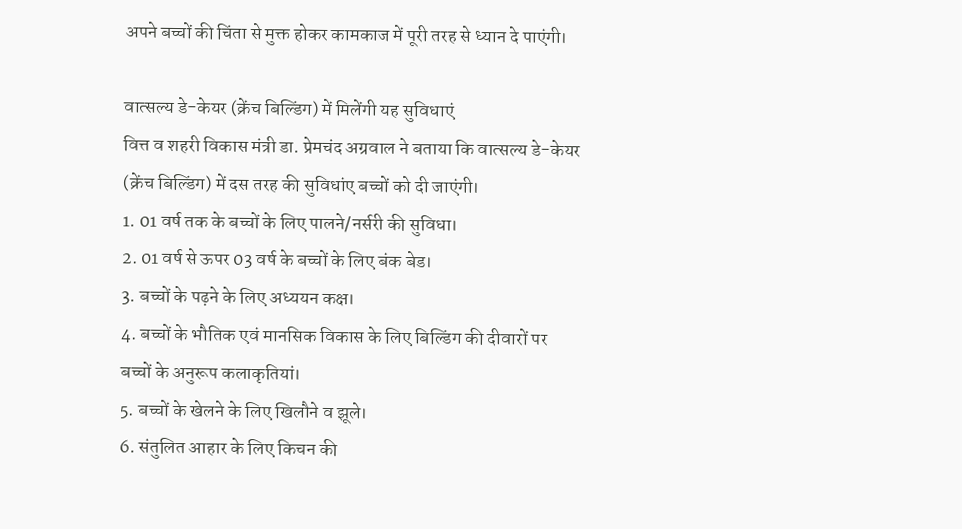अपने बच्चों की चिंता से मुक्त होकर कामकाज में पूरी तरह से ध्यान दे पाएंगी।

वात्सल्य डे-केयर (क्रेंच बिल्डिंग) में मिलेंगी यह सुविधाएं
वित्त व शहरी विकास मंत्री डा. प्रेमचंद अग्रवाल ने बताया कि वात्सल्य डे-केयर (क्रेंच बिल्डिंग) में दस तरह की सुविधांए बच्चों को दी जाएंगी।
1. 01 वर्ष तक के बच्चों के लिए पालने/नर्सरी की सुविधा।
2. 01 वर्ष से ऊपर 03 वर्ष के बच्चों के लिए बंक बेड।
3. बच्चों के पढ़ने के लिए अध्ययन कक्ष।
4. बच्चों के भौतिक एवं मानसिक विकास के लिए बिल्डिंग की दीवारों पर बच्चों के अनुरूप कलाकृतियां।
5. बच्चों के खेलने के लिए खिलौने व झूले।
6. संतुलित आहार के लिए किचन की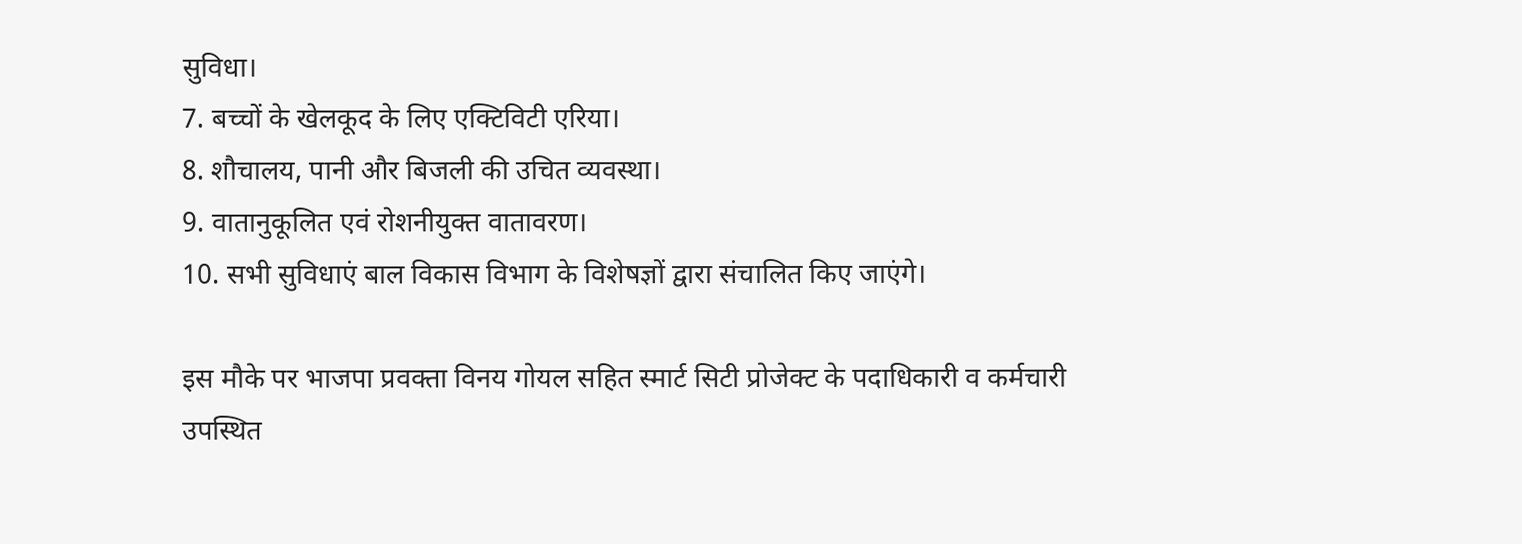सुविधा।
7. बच्चों के खेलकूद के लिए एक्टिविटी एरिया।
8. शौचालय, पानी और बिजली की उचित व्यवस्था।
9. वातानुकूलित एवं रोशनीयुक्त वातावरण।
10. सभी सुविधाएं बाल विकास विभाग के विशेषज्ञों द्वारा संचालित किए जाएंगे।

इस मौके पर भाजपा प्रवक्ता विनय गोयल सहित स्मार्ट सिटी प्रोजेक्ट के पदाधिकारी व कर्मचारी उपस्थित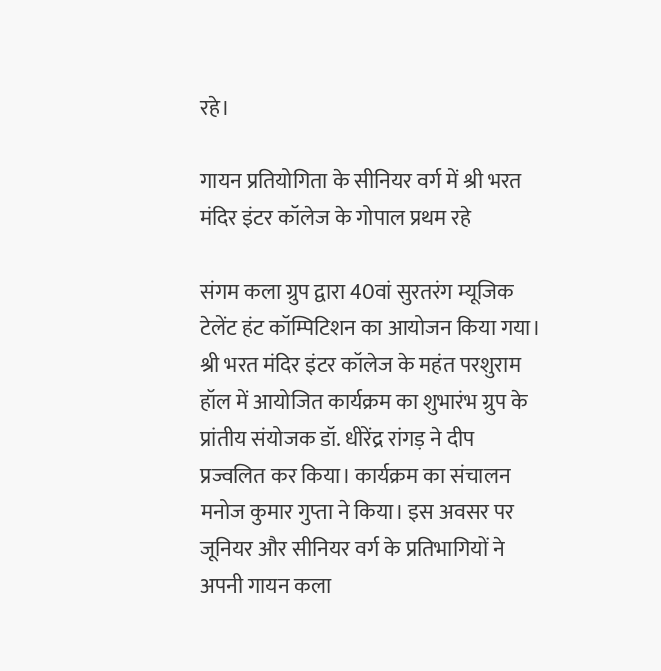रहे।

गायन प्रतियोगिता के सीनियर वर्ग में श्री भरत मंदिर इंटर कॉलेज के गोपाल प्रथम रहे

संगम कला ग्रुप द्वारा 40वां सुरतरंग म्यूजिक टेलेंट हंट कॉम्पिटिशन का आयोजन किया गया। श्री भरत मंदिर इंटर कॉलेज के महंत परशुराम हॉल में आयोजित कार्यक्रम का शुभारंभ ग्रुप के प्रांतीय संयोजक डॉ. धीरेंद्र रांगड़ ने दीप प्रज्वलित कर किया। कार्यक्रम का संचालन मनोज कुमार गुप्ता ने किया। इस अवसर पर जूनियर और सीनियर वर्ग के प्रतिभागियों ने अपनी गायन कला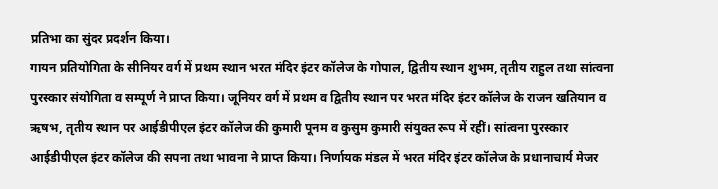प्रतिभा का सुंदर प्रदर्शन किया।
गायन प्रतियोगिता के सीनियर वर्ग में प्रथम स्थान भरत मंदिर इंटर कॉलेज के गोपाल, द्वितीय स्थान शुभम, तृतीय राहुल तथा सांत्वना पुरस्कार संयोगिता व सम्पूर्ण ने प्राप्त किया। जूनियर वर्ग में प्रथम व द्वितीय स्थान पर भरत मंदिर इंटर कॉलेज के राजन खतियान व ऋषभ, तृतीय स्थान पर आईडीपीएल इंटर कॉलेज की कुमारी पूनम व कुसुम कुमारी संयुक्त रूप में रहीं। सांत्वना पुरस्कार आईडीपीएल इंटर कॉलेज की सपना तथा भावना ने प्राप्त किया। निर्णायक मंडल में भरत मंदिर इंटर कॉलेज के प्रधानाचार्य मेजर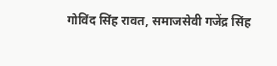गोविंद सिंह रावत, समाजसेवी गजेंद्र सिंह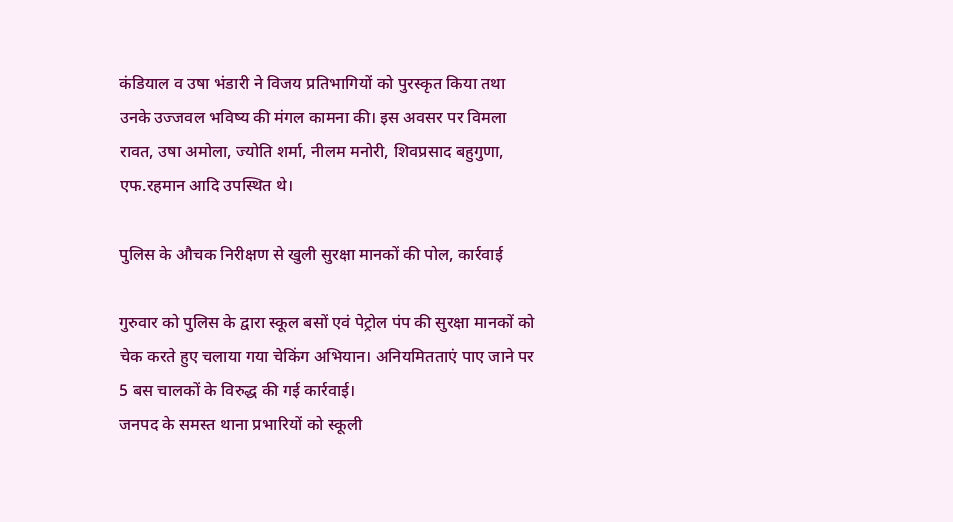कंडियाल व उषा भंडारी ने विजय प्रतिभागियों को पुरस्कृत किया तथा उनके उज्जवल भविष्य की मंगल कामना की। इस अवसर पर विमला रावत, उषा अमोला, ज्योति शर्मा, नीलम मनोरी, शिवप्रसाद बहुगुणा, एफ.रहमान आदि उपस्थित थे।

पुलिस के औचक निरीक्षण से खुली सुरक्षा मानकों की पोल, कार्रवाई

गुरुवार को पुलिस के द्वारा स्कूल बसों एवं पेट्रोल पंप की सुरक्षा मानकों को चेक करते हुए चलाया गया चेकिंग अभियान। अनियमितताएं पाए जाने पर 5 बस चालकों के विरुद्ध की गई कार्रवाई।
जनपद के समस्त थाना प्रभारियों को स्कूली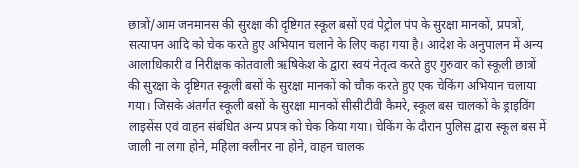छात्रों/आम जनमानस की सुरक्षा की दृष्टिगत स्कूल बसों एवं पेट्रोल पंप के सुरक्षा मानकों, प्रपत्रों, सत्यापन आदि को चेक करते हुए अभियान चलाने के लिए कहा गया है। आदेश के अनुपालन में अन्य आलाधिकारी व निरीक्षक कोतवाली ऋषिकेश के द्वारा स्वयं नेतृत्व करते हुए गुरुवार को स्कूली छात्रों की सुरक्षा के दृष्टिगत स्कूली बसों के सुरक्षा मानकों को चौक करते हुए एक चेकिंग अभियान चलाया गया। जिसके अंतर्गत स्कूली बसों के सुरक्षा मानकों सीसीटीवी कैमरे, स्कूल बस चालकों के ड्राइविंग लाइसेंस एवं वाहन संबंधित अन्य प्रपत्र को चेक किया गया। चेकिंग के दौरान पुलिस द्वारा स्कूल बस में जाली ना लगा होने, महिला क्लीनर ना होने, वाहन चालक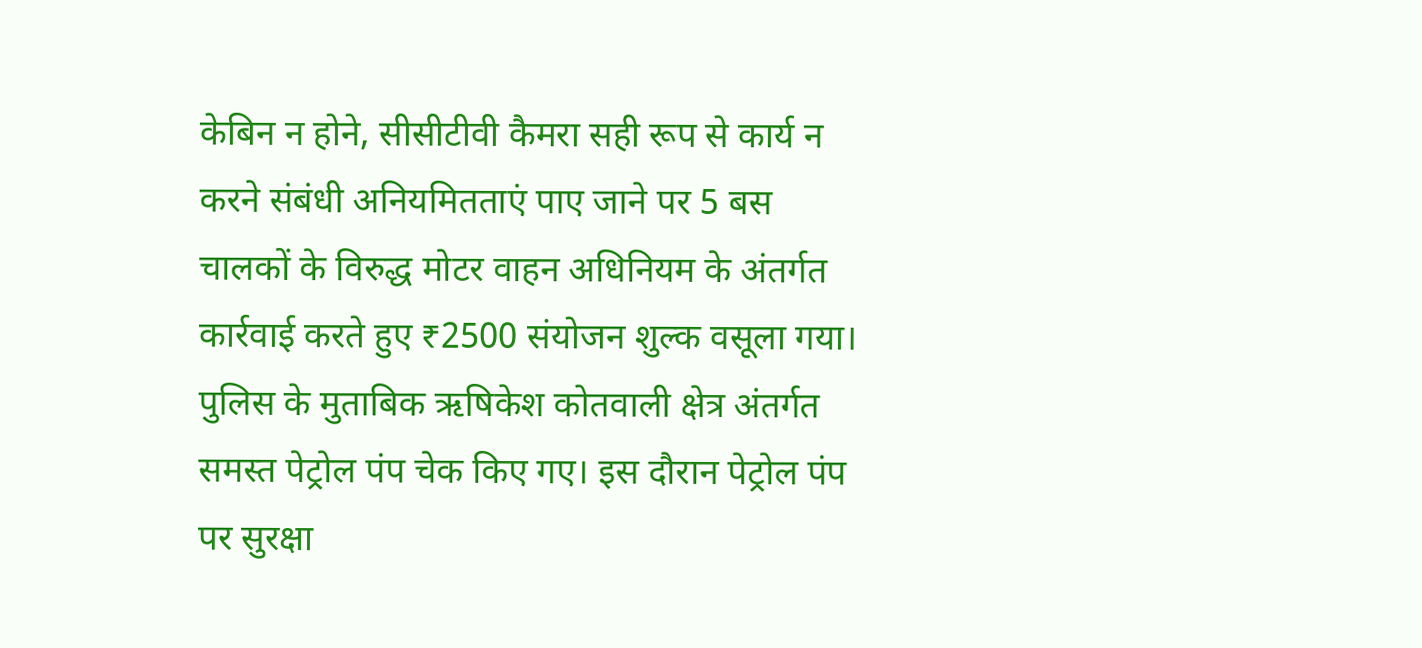केबिन न होने, सीसीटीवी कैमरा सही रूप से कार्य न करने संबंधी अनियमितताएं पाए जाने पर 5 बस चालकों के विरुद्ध मोटर वाहन अधिनियम के अंतर्गत कार्रवाई करते हुए ₹2500 संयोजन शुल्क वसूला गया।
पुलिस के मुताबिक ऋषिकेश कोतवाली क्षेत्र अंतर्गत समस्त पेट्रोल पंप चेक किए गए। इस दौरान पेट्रोल पंप पर सुरक्षा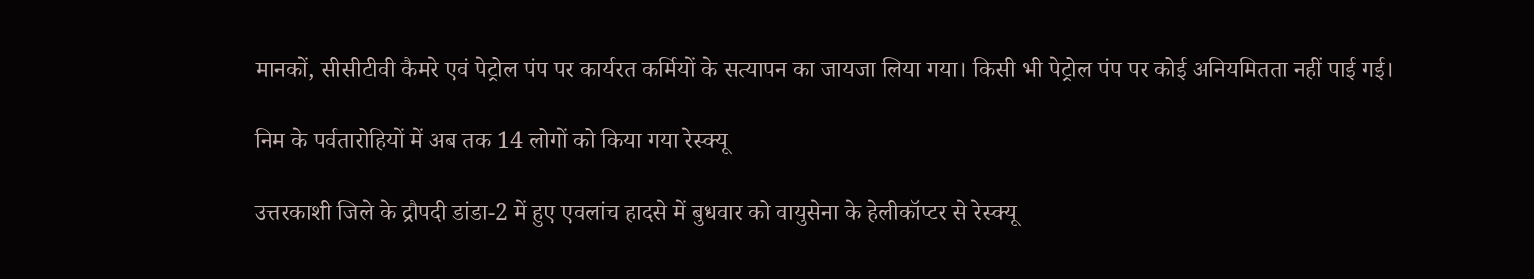मानकों, सीसीटीवी कैमरे एवं पेट्रोल पंप पर कार्यरत कर्मियों के सत्यापन का जायजा लिया गया। किसी भी पेट्रोल पंप पर कोई अनियमितता नहीं पाई गई।

निम के पर्वतारोहियों में अब तक 14 लोगों को किया गया रेस्क्यू

उत्तरकाशी जिले के द्रौपदी डांडा-2 में हुए एवलांच हादसे में बुधवार को वायुसेना के हेलीकॉप्टर से रेस्क्यू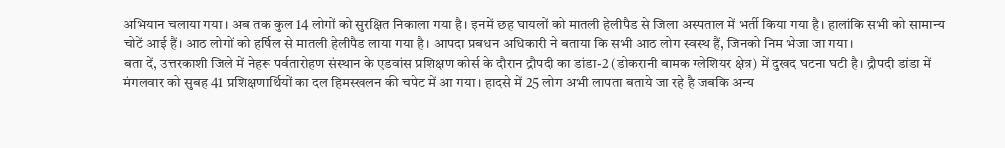अभियान चलाया गया। अब तक कुल 14 लोगों को सुरक्षित निकाला गया है। इनमें छह घायलों को मातली हेलीपैड से जिला अस्पताल में भर्ती किया गया है। हालांकि सभी को सामान्य चोटें आई हैं। आठ लोगों को हर्षिल से मातली हेलीपैड लाया गया है। आपदा प्रबधन अधिकारी ने बताया कि सभी आठ लोग स्वस्थ हैं, जिनको निम भेजा जा गया।
बता दें, उत्तरकाशी जिले में नेहरू पर्वतारोहण संस्थान के एडवांस प्रशिक्षण कोर्स के दौरान द्रौपदी का डांडा-2 (डोकरानी बामक ग्लेशियर क्षेत्र) में दुखद घटना घटी है। द्रौपदी डांडा में मंगलवार को सुबह 41 प्रशिक्षणार्थियों का दल हिमस्खलन की चपेट में आ गया। हादसे में 25 लोग अभी लापता बताये जा रहे है जबकि अन्य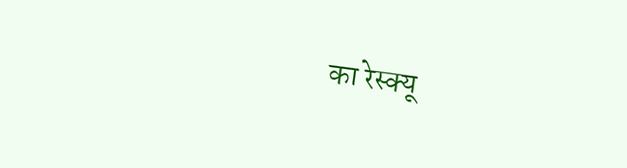का रेस्क्यू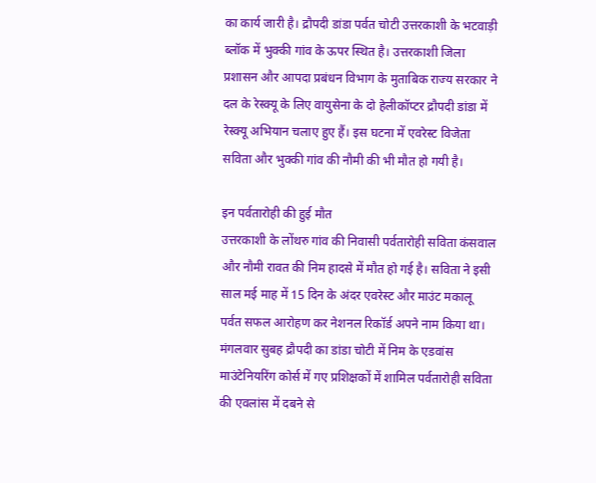का कार्य जारी है। द्रौपदी डांडा पर्वत चोटी उत्तरकाशी के भटवाड़ी ब्लॉक में भुक्की गांव के ऊपर स्थित है। उत्तरकाशी जिला प्रशासन और आपदा प्रबंधन विभाग के मुताबिक राज्य सरकार ने दल के रेस्क्यू के लिए वायुसेना के दो हेलीकॉप्टर द्रौपदी डांडा में रेस्क्यू अभियान चलाए हुए हैं। इस घटना में एवरेस्ट विजेता सविता और भुक्की गांव की नौमी की भी मौत हो गयी है।

इन पर्वतारोही की हुई मौत
उत्तरकाशी के लोंथरु गांव की निवासी पर्वतारोही सविता कंसवाल और नौमी रावत की निम हादसे में मौत हो गई है। सविता ने इसी साल मई माह में 15 दिन के अंदर एवरेस्ट और माउंट मकालू पर्वत सफल आरोहण कर नेशनल रिकॉर्ड अपने नाम किया था। मंगलवार सुबह द्रौपदी का डांडा चोटी में निम के एडवांस माउंटेनियरिंग कोर्स में गए प्रशिक्षकों में शामिल पर्वतारोही सविता की एवलांस में दबने से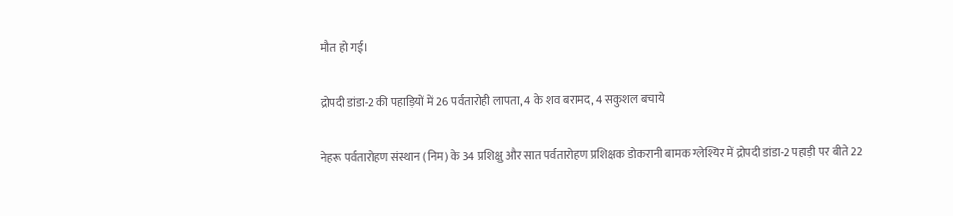मौत हो गई।

द्रोपदी डांडा-2 की पहाड़ियों में 26 पर्वतारोही लापता, 4 के शव बरामद, 4 सकुशल बचाये

नेहरू पर्वतारोहण संस्थान (निम) के 34 प्रशिक्षु और सात पर्वतारोहण प्रशिक्षक डोकरानी बामक ग्लेश्यिर में द्रोपदी डांडा-2 पहाड़ी पर बीते 22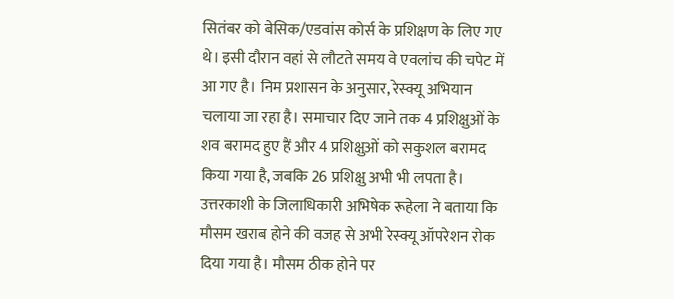सितंबर को बेसिक/एडवांस कोर्स के प्रशिक्षण के लिए गए थे। इसी दौरान वहां से लौटते समय वे एवलांच की चपेट में आ गए है। निम प्रशासन के अनुसार, रेस्क्यू अभियान चलाया जा रहा है। समाचार दिए जाने तक 4 प्रशिक्षुओं के शव बरामद हुए हैं और 4 प्रशिक्षुओं को सकुशल बरामद किया गया है, जबकि 26 प्रशिक्षु अभी भी लपता है। उत्तरकाशी के जिलाधिकारी अभिषेक रूहेला ने बताया कि मौसम खराब होने की वजह से अभी रेस्क्यू ऑपरेशन रोक दिया गया है। मौसम ठीक होने पर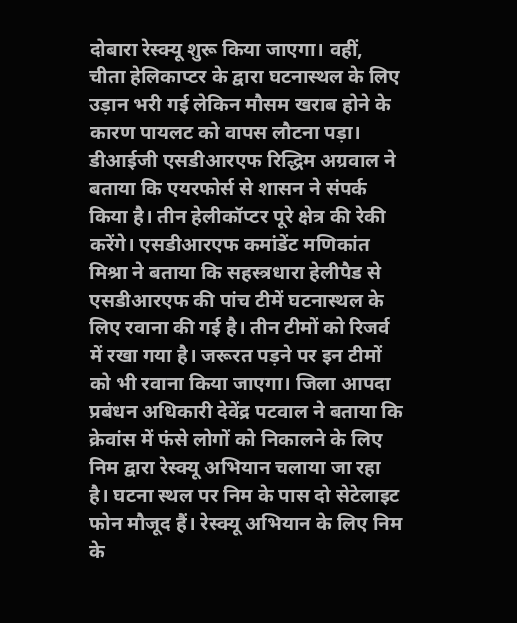दोबारा रेस्क्यू शुरू किया जाएगा। वहीं, चीता हेलिकाप्टर के द्वारा घटनास्थल के लिए उड़ान भरी गई लेकिन मौसम खराब होने के कारण पायलट को वापस लौटना पड़ा।
डीआईजी एसडीआरएफ रिद्धिम अग्रवाल ने बताया कि एयरफोर्स से शासन ने संपर्क किया है। तीन हेलीकॉप्टर पूरे क्षेत्र की रेकी करेंगे। एसडीआरएफ कमांडेंट मणिकांत मिश्रा ने बताया कि सहस्त्रधारा हेलीपैड से एसडीआरएफ की पांच टीमें घटनास्थल के लिए रवाना की गई है। तीन टीमों को रिजर्व में रखा गया है। जरूरत पड़ने पर इन टीमों को भी रवाना किया जाएगा। जिला आपदा प्रबंधन अधिकारी देवेंद्र पटवाल ने बताया कि क्रेवांस में फंसे लोगों को निकालने के लिए निम द्वारा रेस्क्यू अभियान चलाया जा रहा है। घटना स्थल पर निम के पास दो सेटेलाइट फोन मौजूद हैं। रेस्क्यू अभियान के लिए निम के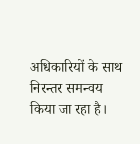अधिकारियों के साथ निरन्तर समन्वय किया जा रहा है।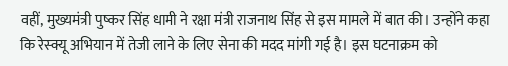वहीं, मुख्यमंत्री पुष्कर सिंह धामी ने रक्षा मंत्री राजनाथ सिंह से इस मामले में बात की। उन्होंने कहा कि रेस्क्यू अभियान में तेजी लाने के लिए सेना की मदद मांगी गई है। इस घटनाक्रम को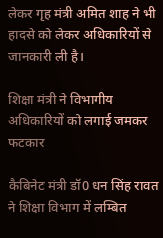लेकर गृह मंत्री अमित शाह ने भी हादसे को लेकर अधिकारियों से जानकारी ली है।

शिक्षा मंत्री ने विभागीय अधिकारियों को लगाई जमकर फटकार

कैबिनेट मंत्री डॉ0 धन सिंह रावत ने शिक्षा विभाग में लम्बित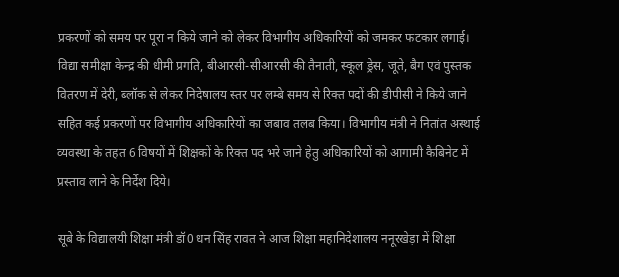प्रकरणों को समय पर पूरा न किये जाने को लेकर विभागीय अधिकारियों को जमकर फटकार लगाई। विद्या समीक्षा केन्द्र की धीमी प्रगति, बीआरसी-सीआरसी की तैनाती, स्कूल ड्रेस, जूते, बैग एवं पुस्तक वितरण में देरी, ब्लॉक से लेकर निदेषालय स्तर पर लम्बे समय से रिक्त पदों की डीपीसी ने किये जाने सहित कई प्रकरणों पर विभागीय अधिकारियों का जबाव तलब किया। विभागीय मंत्री ने नितांत अस्थाई व्यवस्था के तहत 6 विषयों में शिक्षकों के रिक्त पद भरे जाने हेतु अधिकारियों को आगामी कैबिनेट में प्रस्ताव लाने के निर्देश दिये।

सूबे के विद्यालयी शिक्षा मंत्री डॉ0 धन सिंह रावत ने आज शिक्षा महानिदेशालय ननूरखेड़ा में शिक्षा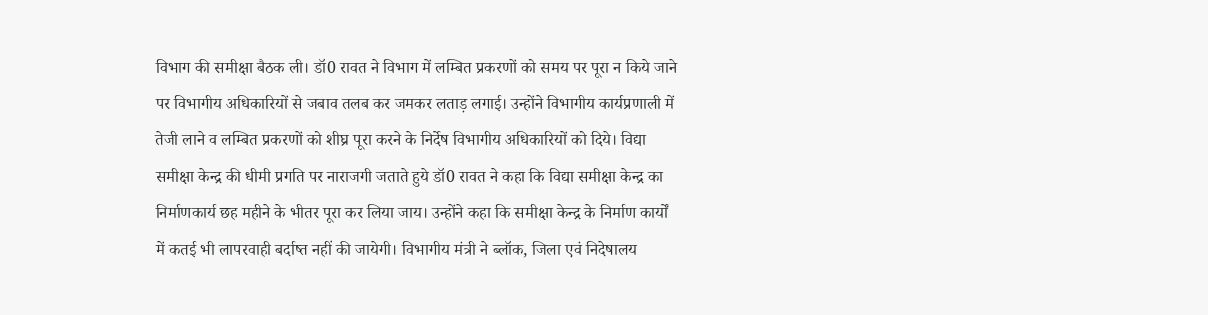विभाग की समीक्षा बैठक ली। डॉ0 रावत ने विभाग में लम्बित प्रकरणों को समय पर पूरा न किये जाने पर विभागीय अधिकारियों से जबाव तलब कर जमकर लताड़ लगाई। उन्होंने विभागीय कार्यप्रणाली में तेजी लाने व लम्बित प्रकरणों को शीघ्र पूरा करने के निर्देष विभागीय अधिकारियों को दिये। विद्या समीक्षा केन्द्र की धीमी प्रगति पर नाराजगी जताते हुये डॉ0 रावत ने कहा कि विद्या समीक्षा केन्द्र का निर्माणकार्य छह महीने के भीतर पूरा कर लिया जाय। उन्होंने कहा कि समीक्षा केन्द्र के निर्माण कार्यों में कतई भी लापरवाही बर्दाष्त नहीं की जायेगी। विभागीय मंत्री ने ब्लॉक, जिला एवं निदेषालय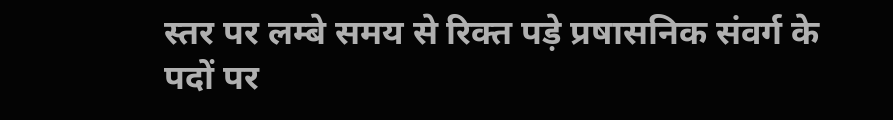स्तर पर लम्बे समय से रिक्त पड़े प्रषासनिक संवर्ग के पदों पर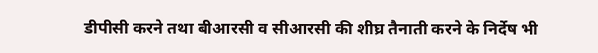डीपीसी करने तथा बीआरसी व सीआरसी की शीघ्र तैनाती करने के निर्देष भी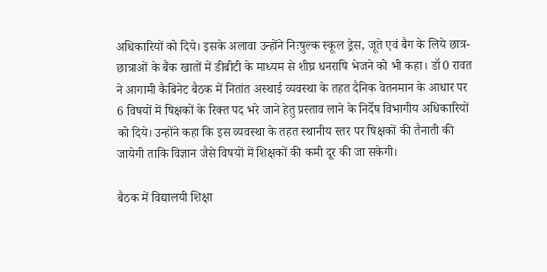अधिकारियों को दिये। इसके अलावा उन्होंने निःषुल्क स्कूल ड्रेस, जूते एवं बैग के लिये छात्र-छात्राओं के बैंक खातों में डीबीटी के माध्यम से शीघ्र धनराषि भेजने को भी कहा। डॉ0 रावत ने आगामी कैबिनेट बैठक में नितांत अस्थाई व्यवस्था के तहत दैनिक वेतनमान के आधार पर 6 विषयों में षिक्षकों के रिक्त पद भरे जाने हेतु प्रस्ताव लाने के निर्देष विभागीय अधिकारियों को दिये। उन्होंने कहा कि इस व्यवस्था के तहत स्थानीय स्तर पर षिक्षकों की तैनाती की जायेगी ताकि विज्ञान जैसे विषयों में शिक्षकों की कमी दूर की जा सकेगी।

बैठक में विद्यालयी शिक्षा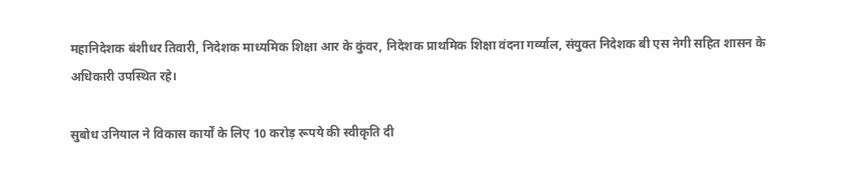महानिदेशक बंशीधर तिवारी, निदेशक माध्यमिक शिक्षा आर के कुंवर, निदेशक प्राथमिक शिक्षा वंदना गर्व्याल, संयुक्त निदेशक बी एस नेगी सहित शासन के अधिकारी उपस्थित रहे।

सुबोध उनियाल ने विकास कार्यों के लिए 10 करोड़ रूपये की स्वीकृति दी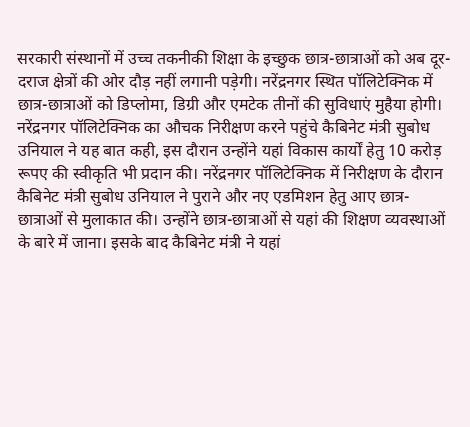सरकारी संस्थानों में उच्च तकनीकी शिक्षा के इच्छुक छात्र-छात्राओं को अब दूर-दराज क्षेत्रों की ओर दौड़ नहीं लगानी पड़ेगी। नरेंद्रनगर स्थित पॉलिटेक्निक में छात्र-छात्राओं को डिप्लोमा, डिग्री और एमटेक तीनों की सुविधाएं मुहैया होगी।
नरेंद्रनगर पॉलिटेक्निक का औचक निरीक्षण करने पहुंचे कैबिनेट मंत्री सुबोध उनियाल ने यह बात कही, इस दौरान उन्होंने यहां विकास कार्यों हेतु 10 करोड़ रूपए की स्वीकृति भी प्रदान की। नरेंद्रनगर पॉलिटेक्निक में निरीक्षण के दौरान कैबिनेट मंत्री सुबोध उनियाल ने पुराने और नए एडमिशन हेतु आए छात्र-छात्राओं से मुलाकात की। उन्होंने छात्र-छात्राओं से यहां की शिक्षण व्यवस्थाओं के बारे में जाना। इसके बाद कैबिनेट मंत्री ने यहां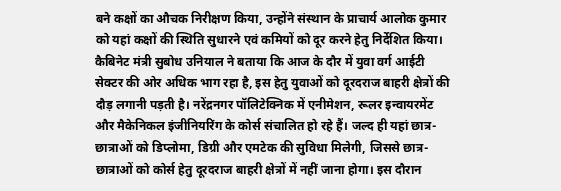बने कक्षों का औचक निरीक्षण किया, उन्होंने संस्थान के प्राचार्य आलोक कुमार को यहां कक्षों की स्थिति सुधारने एवं कमियों को दूर करने हेतु निर्देशित किया।
कैबिनेट मंत्री सुबोध उनियाल ने बताया कि आज के दौर में युवा वर्ग आईटी सेक्टर की ओर अधिक भाग रहा है, इस हेतु युवाओं को दूरदराज बाहरी क्षेत्रों की दौड़ लगानी पड़ती है। नरेंद्रनगर पॉलिटेक्निक में एनीमेशन, रूलर इन्वायरमेंट और मैकेनिकल इंजीनियरिंग के कोर्स संचालित हो रहे हैं। जल्द ही यहां छात्र-छात्राओं को डिप्लोमा, डिग्री और एमटेक की सुविधा मिलेगी, जिससे छात्र-छात्राओं को कोर्स हेतु दूरदराज बाहरी क्षेत्रों में नहीं जाना होगा। इस दौरान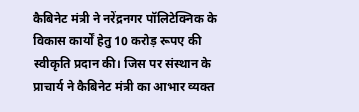कैबिनेट मंत्री ने नरेंद्रनगर पॉलिटेक्निक के विकास कार्यों हेतु 10 करोड़ रूपए की स्वीकृति प्रदान की। जिस पर संस्थान के प्राचार्य ने कैबिनेट मंत्री का आभार व्यक्त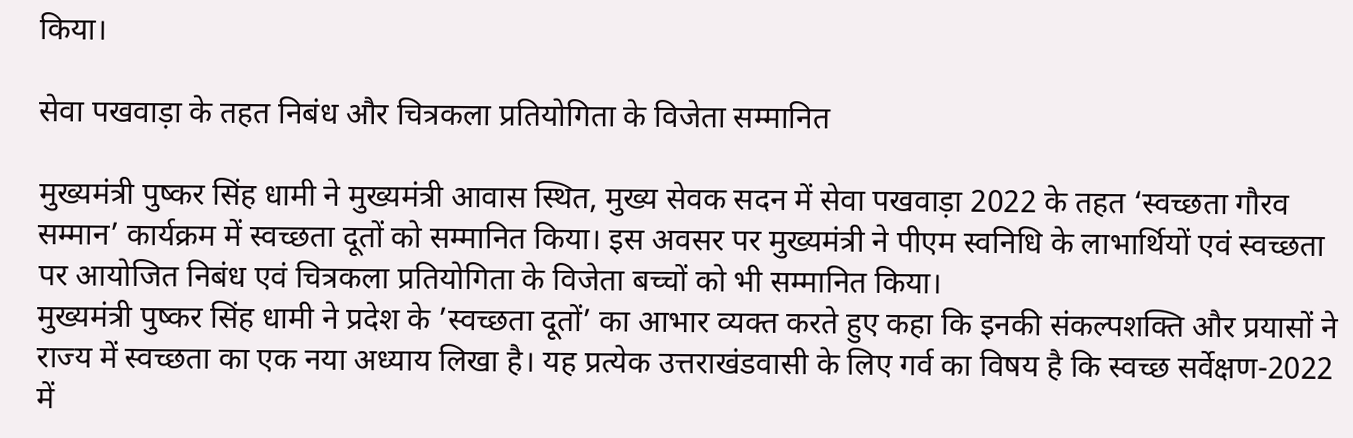किया।

सेवा पखवाड़ा के तहत निबंध और चित्रकला प्रतियोगिता के विजेता सम्मानित

मुख्यमंत्री पुष्कर सिंह धामी ने मुख्यमंत्री आवास स्थित, मुख्य सेवक सदन में सेवा पखवाड़ा 2022 के तहत ‘स्वच्छता गौरव सम्मान’ कार्यक्रम में स्वच्छता दूतों को सम्मानित किया। इस अवसर पर मुख्यमंत्री ने पीएम स्वनिधि के लाभार्थियों एवं स्वच्छता पर आयोजित निबंध एवं चित्रकला प्रतियोगिता के विजेता बच्चों को भी सम्मानित किया।
मुख्यमंत्री पुष्कर सिंह धामी ने प्रदेश के ’स्वच्छता दूतों’ का आभार व्यक्त करते हुए कहा कि इनकी संकल्पशक्ति और प्रयासों ने राज्य में स्वच्छता का एक नया अध्याय लिखा है। यह प्रत्येक उत्तराखंडवासी के लिए गर्व का विषय है कि स्वच्छ सर्वेक्षण-2022 में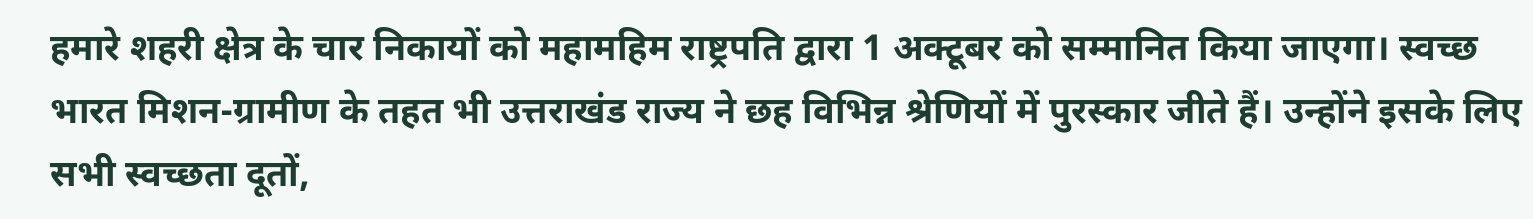हमारे शहरी क्षेत्र के चार निकायों को महामहिम राष्ट्रपति द्वारा 1 अक्टूबर को सम्मानित किया जाएगा। स्वच्छ भारत मिशन-ग्रामीण के तहत भी उत्तराखंड राज्य ने छह विभिन्न श्रेणियों में पुरस्कार जीते हैं। उन्होंने इसके लिए सभी स्वच्छता दूतों,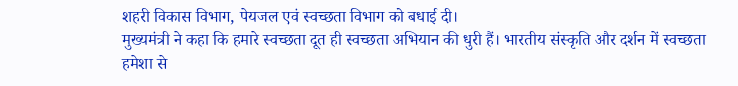शहरी विकास विभाग, पेयजल एवं स्वच्छता विभाग को बधाई दी।
मुख्यमंत्री ने कहा कि हमारे स्वच्छता दूत ही स्वच्छता अभियान की धुरी हैं। भारतीय संस्कृति और दर्शन में स्वच्छता हमेशा से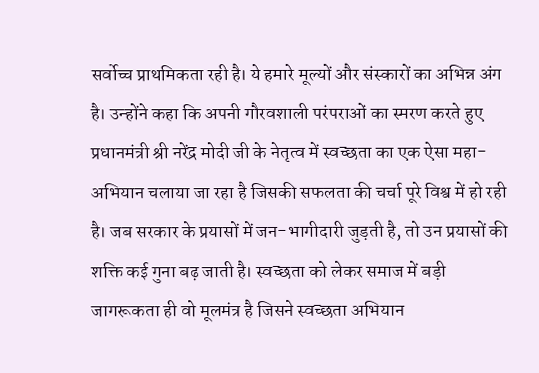सर्वोच्च प्राथमिकता रही है। ये हमारे मूल्यों और संस्कारों का अभिन्न अंग है। उन्होंने कहा कि अपनी गौरवशाली परंपराओं का स्मरण करते हुए प्रधानमंत्री श्री नरेंद्र मोदी जी के नेतृत्व में स्वच्छता का एक ऐसा महा-अभियान चलाया जा रहा है जिसकी सफलता की चर्चा पूरे विश्व में हो रही है। जब सरकार के प्रयासों में जन-भागीदारी जुड़ती है, तो उन प्रयासों की शक्ति कई गुना बढ़ जाती है। स्वच्छता को लेकर समाज में बड़ी जागरूकता ही वो मूलमंत्र है जिसने स्वच्छता अभियान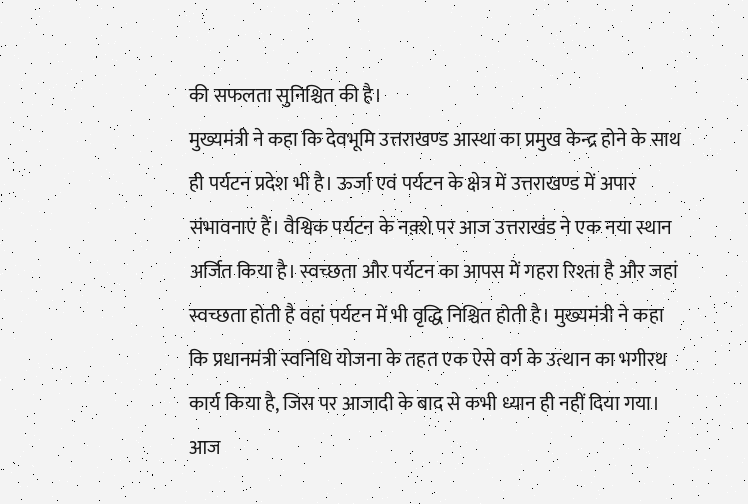की सफलता सुनिश्चित की है।
मुख्यमंत्री ने कहा कि देवभूमि उत्तराखण्ड आस्था का प्रमुख केन्द्र होने के साथ ही पर्यटन प्रदेश भी है। ऊर्जा एवं पर्यटन के क्षेत्र में उत्तराखण्ड में अपार संभावनाएं हैं। वैश्विक पर्यटन के नक़्शे पर आज उत्तराखंड ने एक नया स्थान अर्जित किया है। स्वच्छता और पर्यटन का आपस में गहरा रिश्ता है और जहां स्वच्छता होती है वहां पर्यटन में भी वृद्धि निश्चित होती है। मुख्यमंत्री ने कहा कि प्रधानमंत्री स्वनिधि योजना के तहत एक ऐसे वर्ग के उत्थान का भगीरथ कार्य किया है, जिस पर आजादी के बाद से कभी ध्यान ही नहीं दिया गया। आज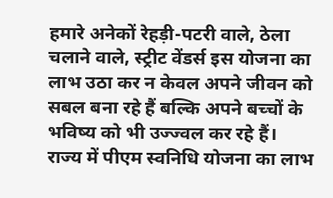हमारे अनेकों रेहड़ी-पटरी वाले, ठेला चलाने वाले, स्ट्रीट वेंडर्स इस योजना का लाभ उठा कर न केवल अपने जीवन को सबल बना रहे हैं बल्कि अपने बच्चों के भविष्य को भी उज्ज्वल कर रहे हैं। राज्य में पीएम स्वनिधि योजना का लाभ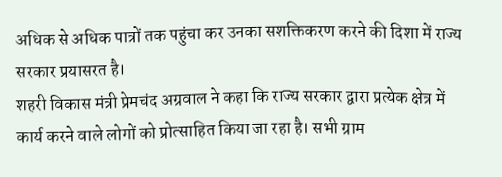अधिक से अधिक पात्रों तक पहुंचा कर उनका सशक्तिकरण करने की दिशा में राज्य सरकार प्रयासरत है।
शहरी विकास मंत्री प्रेमचंद अग्रवाल ने कहा कि राज्य सरकार द्वारा प्रत्येक क्षेत्र में कार्य करने वाले लोगों को प्रोत्साहित किया जा रहा है। सभी ग्राम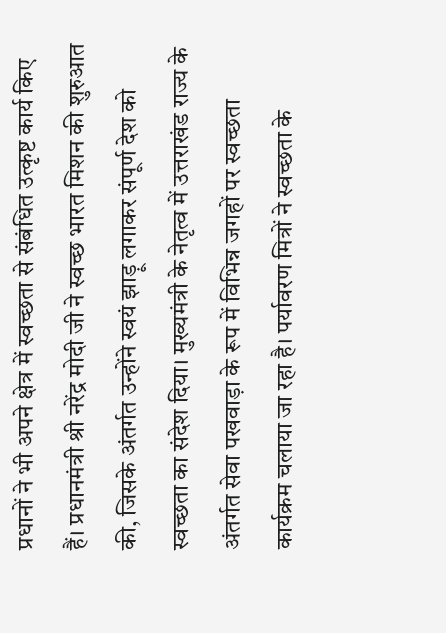प्रधानों ने भी अपने क्षेत्र में स्वच्छता से संबंधित उत्कृष्ट कार्य किए हैं। प्रधानमंत्री श्री नरेंद्र मोदी जी ने स्वच्छ भारत मिशन की शुरुआत की, जिसके अंतर्गत उन्होंने स्वयं झाड़ू लगाकर संपूर्ण देश को स्वच्छता का संदेश दिया। मुख्यमंत्री के नेतृत्व में उत्तराखंड राज्य के अंतर्गत सेवा पखवाड़ा के रूप में विभिन्न जगहों पर स्वच्छता कार्यक्रम चलाया जा रहा है। पर्यावरण मित्रों ने स्वच्छता के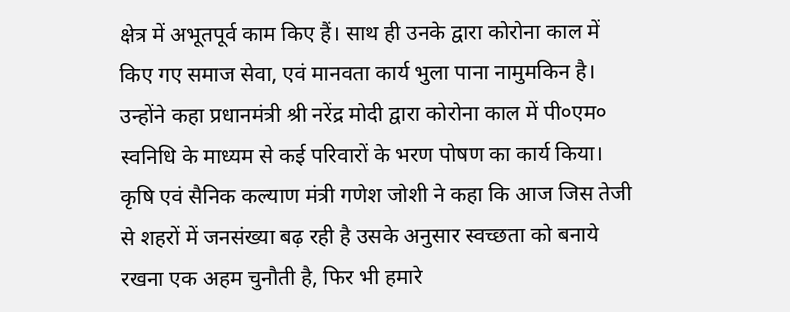क्षेत्र में अभूतपूर्व काम किए हैं। साथ ही उनके द्वारा कोरोना काल में किए गए समाज सेवा, एवं मानवता कार्य भुला पाना नामुमकिन है। उन्होंने कहा प्रधानमंत्री श्री नरेंद्र मोदी द्वारा कोरोना काल में पी०एम० स्वनिधि के माध्यम से कई परिवारों के भरण पोषण का कार्य किया।
कृषि एवं सैनिक कल्याण मंत्री गणेश जोशी ने कहा कि आज जिस तेजी से शहरों में जनसंख्या बढ़ रही है उसके अनुसार स्वच्छता को बनाये रखना एक अहम चुनौती है, फिर भी हमारे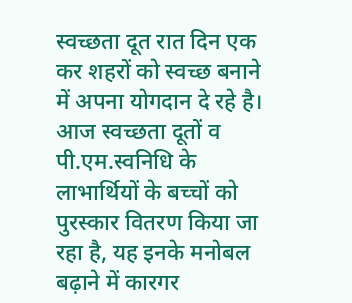स्वच्छता दूत रात दिन एक कर शहरों को स्वच्छ बनाने में अपना योगदान दे रहे है। आज स्वच्छता दूतों व पी.एम.स्वनिधि के लाभार्थियों के बच्चों को पुरस्कार वितरण किया जा रहा है, यह इनके मनोबल बढ़ाने में कारगर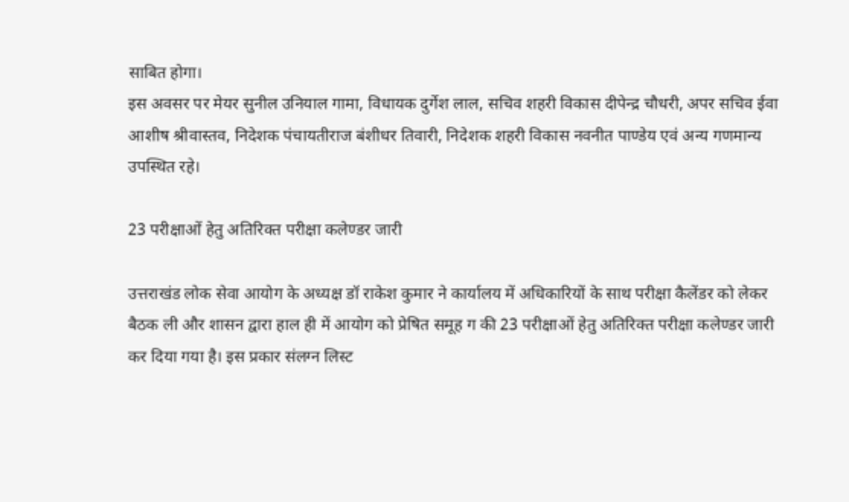साबित होगा।
इस अवसर पर मेयर सुनील उनियाल गामा, विधायक दुर्गेश लाल, सचिव शहरी विकास दीपेन्द्र चौधरी, अपर सचिव ईवा आशीष श्रीवास्तव, निदेशक पंचायतीराज बंशीधर तिवारी, निदेशक शहरी विकास नवनीत पाण्डेय एवं अन्य गणमान्य उपस्थित रहे।

23 परीक्षाओं हेतु अतिरिक्त परीक्षा कलेण्डर जारी

उत्तराखंड लोक सेवा आयोग के अध्यक्ष डॉ राकेश कुमार ने कार्यालय में अधिकारियों के साथ परीक्षा कैलेंडर को लेकर बैठक ली और शासन द्वारा हाल ही में आयोग को प्रेषित समूह ग की 23 परीक्षाओं हेतु अतिरिक्त परीक्षा कलेण्डर जारी कर दिया गया है। इस प्रकार संलग्न लिस्ट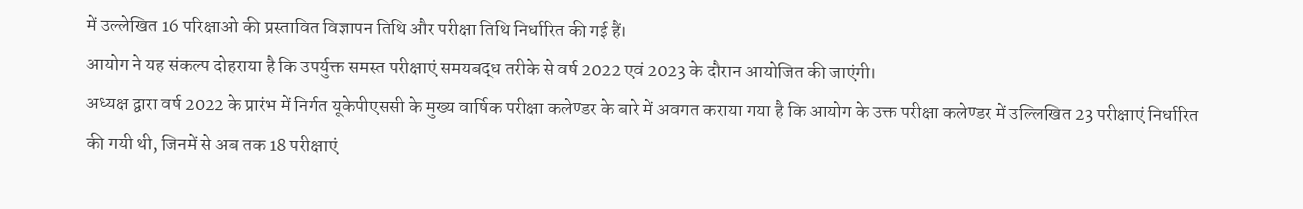में उल्लेखित 16 परिक्षाओ की प्रस्तावित विज्ञापन तिथि और परीक्षा तिथि निर्धारित की गई हैं।
आयोग ने यह संकल्प दोहराया है कि उपर्युक्त समस्त परीक्षाएं समयबद्ध तरीके से वर्ष 2022 एवं 2023 के दौरान आयोजित की जाएंगी।
अध्यक्ष द्वारा वर्ष 2022 के प्रारंभ में निर्गत यूकेपीएससी के मुख्य वार्षिक परीक्षा कलेण्डर के बारे में अवगत कराया गया है कि आयोग के उक्त परीक्षा कलेण्डर में उल्लिखित 23 परीक्षाएं निर्धारित की गयी थी, जिनमें से अब तक 18 परीक्षाएं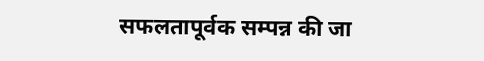सफलतापूर्वक सम्पन्न की जा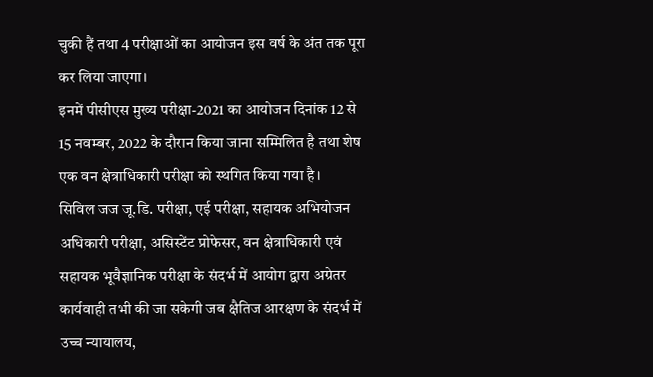चुकी हैं तथा 4 परीक्षाओं का आयोजन इस वर्ष के अंत तक पूरा कर लिया जाएगा।
इनमें पीसीएस मुख्य परीक्षा-2021 का आयोजन दिनांक 12 से 15 नवम्बर, 2022 के दौरान किया जाना सम्मिलित है तथा शेष एक वन क्षेत्राधिकारी परीक्षा को स्थगित किया गया है।
सिविल जज जू.डि. परीक्षा, एई परीक्षा, सहायक अभियोजन अधिकारी परीक्षा, असिस्टेंट प्रोफेसर, वन क्षेत्राधिकारी एवं सहायक भूवैज्ञानिक परीक्षा के संदर्भ में आयोग द्वारा अग्रेतर कार्यवाही तभी की जा सकेगी जब क्षैतिज आरक्षण के संदर्भ में उच्च न्यायालय,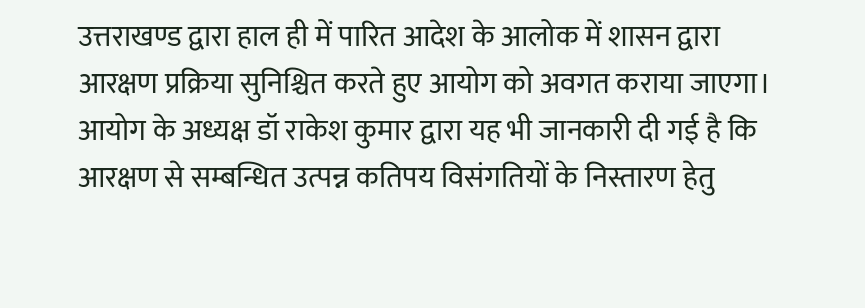उत्तराखण्ड द्वारा हाल ही में पारित आदेश के आलोक में शासन द्वारा आरक्षण प्रक्रिया सुनिश्चित करते हुए आयोग को अवगत कराया जाएगा।
आयोग के अध्यक्ष डॉ राकेश कुमार द्वारा यह भी जानकारी दी गई है कि आरक्षण से सम्बन्धित उत्पन्न कतिपय विसंगतियों के निस्तारण हेतु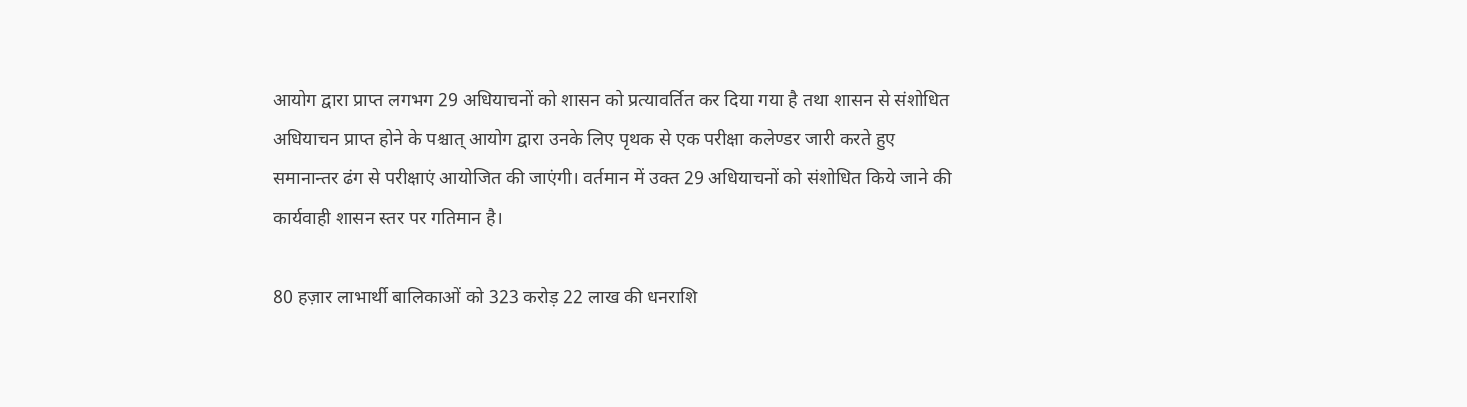आयोग द्वारा प्राप्त लगभग 29 अधियाचनों को शासन को प्रत्यावर्तित कर दिया गया है तथा शासन से संशोधित अधियाचन प्राप्त होने के पश्चात् आयोग द्वारा उनके लिए पृथक से एक परीक्षा कलेण्डर जारी करते हुए समानान्तर ढंग से परीक्षाएं आयोजित की जाएंगी। वर्तमान में उक्त 29 अधियाचनों को संशोधित किये जाने की कार्यवाही शासन स्तर पर गतिमान है।

80 हज़ार लाभार्थी बालिकाओं को 323 करोड़ 22 लाख की धनराशि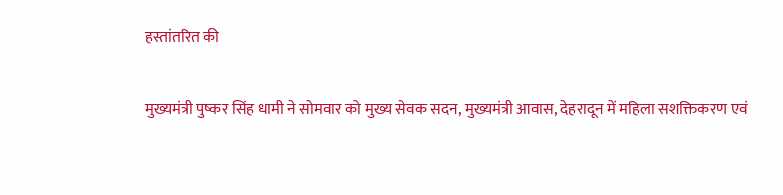हस्तांतरित की

मुख्यमंत्री पुष्कर सिंह धामी ने सोमवार को मुख्य सेवक सदन, मुख्यमंत्री आवास, देहरादून में महिला सशक्तिकरण एवं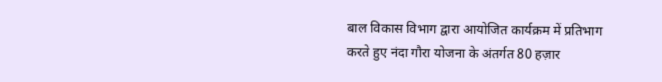बाल विकास विभाग द्वारा आयोजित कार्यक्रम में प्रतिभाग करते हुए नंदा गौरा योजना के अंतर्गत 80 हज़ार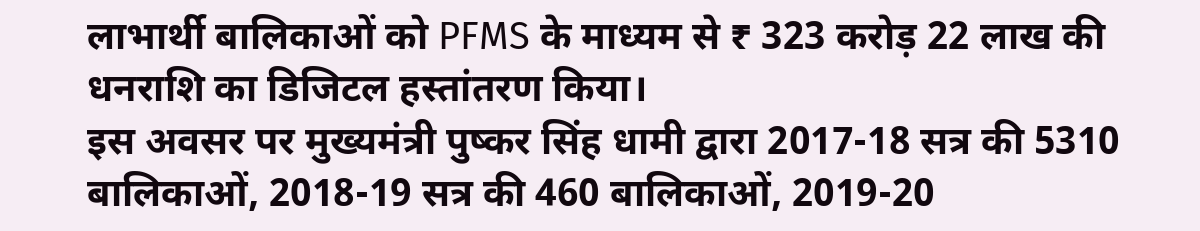लाभार्थी बालिकाओं को PFMS के माध्यम से ₹ 323 करोड़ 22 लाख की धनराशि का डिजिटल हस्तांतरण किया।
इस अवसर पर मुख्यमंत्री पुष्कर सिंह धामी द्वारा 2017-18 सत्र की 5310 बालिकाओं, 2018-19 सत्र की 460 बालिकाओं, 2019-20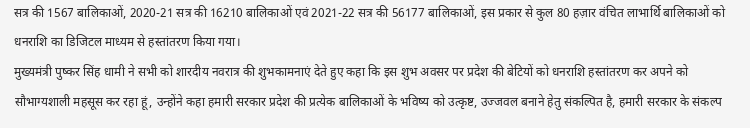सत्र की 1567 बालिकाओं, 2020-21 सत्र की 16210 बालिकाओं एवं 2021-22 सत्र की 56177 बालिकाओं, इस प्रकार से कुल 80 हज़ार वंचित लाभार्थि बालिकाओं को धनराशि का डिजिटल माध्यम से हस्तांतरण किया गया।
मुख्यमंत्री पुष्कर सिंह धामी ने सभी को शारदीय नवरात्र की शुभकामनाएं देते हुए कहा कि इस शुभ अवसर पर प्रदेश की बेटियों को धनराशि हस्तांतरण कर अपने को सौभाग्यशाली महसूस कर रहा हूं, उन्होंने कहा हमारी सरकार प्रदेश की प्रत्येक बालिकाओं के भविष्य को उत्कृष्ट, उज्जवल बनाने हेतु संकल्पित है, हमारी सरकार के संकल्प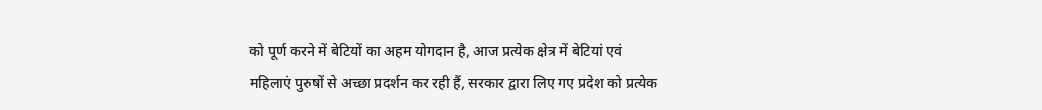को पूर्ण करने में बेटियों का अहम योगदान है, आज प्रत्येक क्षेत्र में बेटियां एवं महिलाएं पुरुषों से अच्छा प्रदर्शन कर रही हैं, सरकार द्वारा लिए गए प्रदेश को प्रत्येक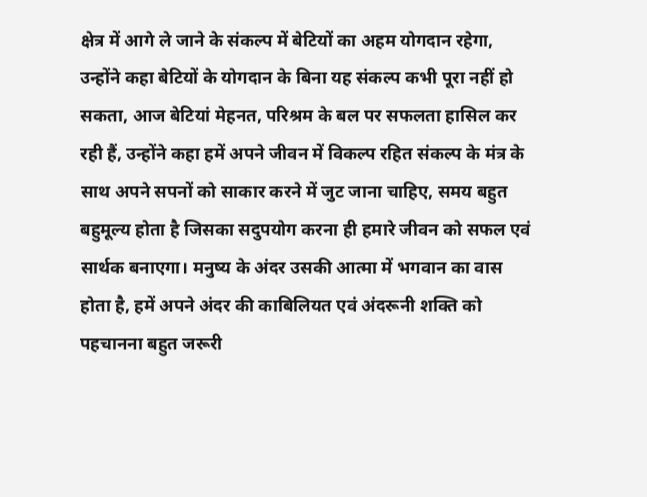क्षेत्र में आगे ले जाने के संकल्प में बेटियों का अहम योगदान रहेगा, उन्होंने कहा बेटियों के योगदान के बिना यह संकल्प कभी पूरा नहीं हो सकता, आज बेटियां मेहनत, परिश्रम के बल पर सफलता हासिल कर रही हैं, उन्होंने कहा हमें अपने जीवन में विकल्प रहित संकल्प के मंत्र के साथ अपने सपनों को साकार करने में जुट जाना चाहिए, समय बहुत बहुमूल्य होता है जिसका सदुपयोग करना ही हमारे जीवन को सफल एवं सार्थक बनाएगा। मनुष्य के अंदर उसकी आत्मा में भगवान का वास होता है, हमें अपने अंदर की काबिलियत एवं अंदरूनी शक्ति को पहचानना बहुत जरूरी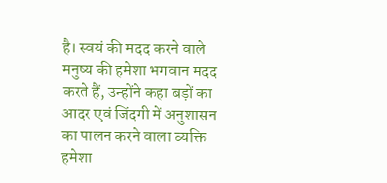है। स्वयं की मदद करने वाले मनुष्य की हमेशा भगवान मदद करते हैं, उन्होंने कहा बड़ों का आदर एवं जिंदगी में अनुशासन का पालन करने वाला व्यक्ति हमेशा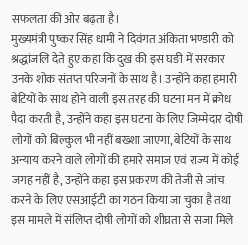सफलता की ओर बढ़ता है।
मुख्यमंत्री पुष्कर सिंह धामी ने दिवंगत अंकिता भण्डारी को श्रद्धांजलि देते हुए कहा कि दुख की इस घङी में सरकार उनके शोक संतप्त परिजनों के साथ है। उन्होंने कहा हमारी बेटियों के साथ होने वाली इस तरह की घटना मन में क्रोध पैदा करती है, उन्होंने कहा इस घटना के लिए जिम्मेदार दोषी लोगों को बिल्कुल भी नहीं बख्शा जाएगा, बेटियों के साथ अन्याय करने वाले लोगों की हमारे समाज एवं राज्य में कोई जगह नहीं है, उन्होंने कहा इस प्रकरण की तेजी से जांच करने के लिए एसआईटी का गठन किया जा चुका है तथा इस मामले में संलिप्त दोषी लोगों को शीघ्रता से सजा मिले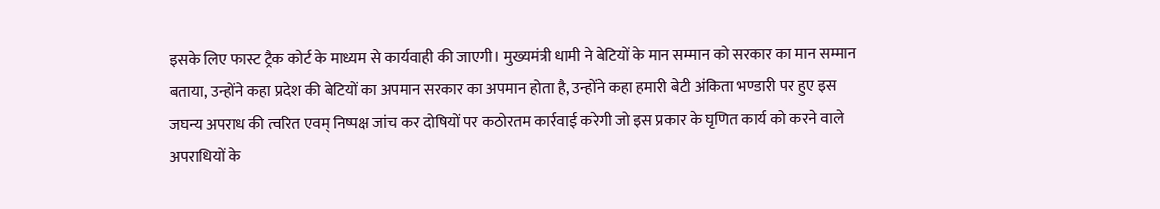इसके लिए फास्ट ट्रैक कोर्ट के माध्यम से कार्यवाही की जाएगी। मुख्यमंत्री धामी ने बेटियों के मान सम्मान को सरकार का मान सम्मान बताया, उन्होंने कहा प्रदेश की बेटियों का अपमान सरकार का अपमान होता है, उन्होंने कहा हमारी बेटी अंकिता भण्डारी पर हुए इस जघन्य अपराध की त्वरित एवम् निष्पक्ष जांच कर दोषियों पर कठोरतम कार्रवाई करेगी जो इस प्रकार के घृणित कार्य को करने वाले अपराधियों के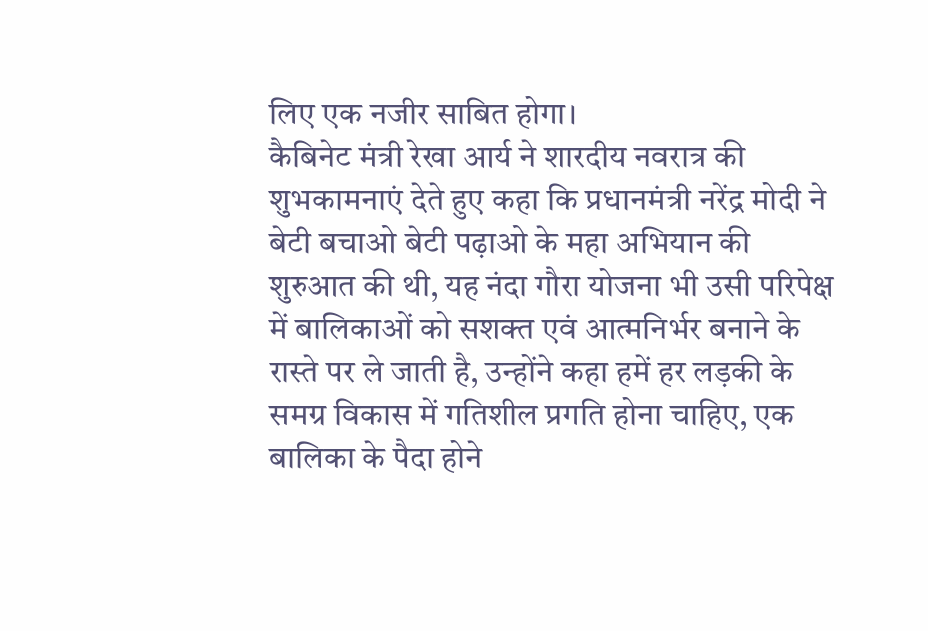लिए एक नजीर साबित होगा।
कैबिनेट मंत्री रेखा आर्य ने शारदीय नवरात्र की शुभकामनाएं देते हुए कहा कि प्रधानमंत्री नरेंद्र मोदी ने बेटी बचाओ बेटी पढ़ाओ के महा अभियान की शुरुआत की थी, यह नंदा गौरा योजना भी उसी परिपेक्ष में बालिकाओं को सशक्त एवं आत्मनिर्भर बनाने के रास्ते पर ले जाती है, उन्होंने कहा हमें हर लड़की के समग्र विकास में गतिशील प्रगति होना चाहिए, एक बालिका के पैदा होने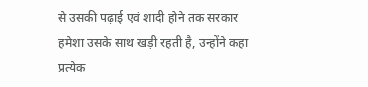से उसकी पढ़ाई एवं शादी होने तक सरकार हमेशा उसके साथ खड़ी रहती है, उन्होंने कहा प्रत्येक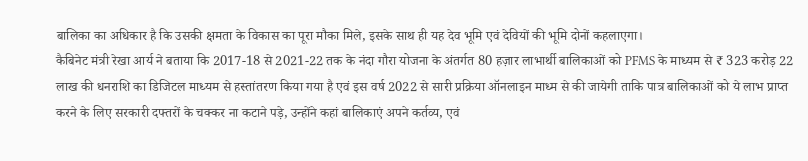बालिका का अधिकार है कि उसकी क्षमता के विकास का पूरा मौका मिले, इसके साथ ही यह देव भूमि एवं देवियों की भूमि दोनों कहलाएगा।
कैबिनेट मंत्री रेखा आर्य ने बताया कि 2017-18 से 2021-22 तक के नंदा गौरा योजना के अंतर्गत 80 हज़ार लाभार्थी बालिकाओं को PFMS के माध्यम से ₹ 323 करोड़ 22 लाख की धनराशि का डिजिटल माध्यम से हस्तांतरण किया गया है एवं इस वर्ष 2022 से सारी प्रक्रिया ऑनलाइन माध्म से की जायेगी ताकि पात्र बालिकाओं को ये लाभ प्राप्त करने के लिए सरकारी दफ्तरों के चक्कर ना कटाने पड़े, उन्होंने कहां बालिकाएं अपने कर्तव्य, एवं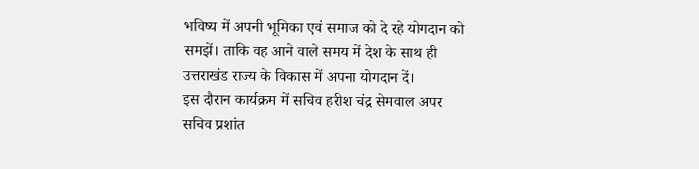भविष्य में अपनी भूमिका एवं समाज को दे रहे योगदान को समझें। ताकि वह आने वाले समय में देश के साथ ही उत्तराखंड राज्य के विकास में अपना योगदान दें।
इस दौरान कार्यक्रम में सचिव हरीश चंद्र सेमवाल अपर सचिव प्रशांत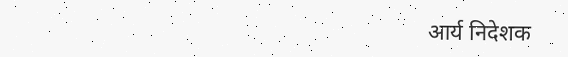आर्य निदेशक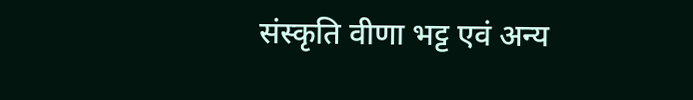संस्कृति वीणा भट्ट एवं अन्य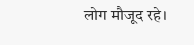लोग मौजूद रहे।